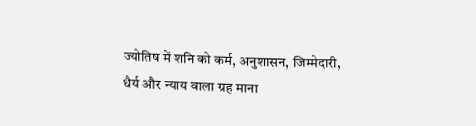ज्योतिष में शनि को कर्म, अनुशासन, जिम्मेदारी, धैर्य और न्याय वाला ग्रह माना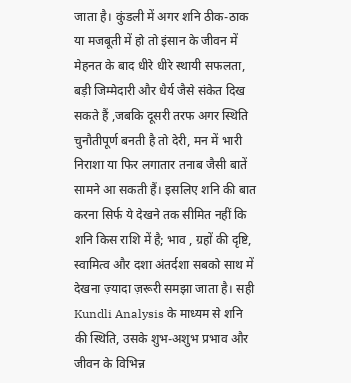जाता है। कुंडली में अगर शनि ठीक-ठाक या मजबूती में हो तो इंसान के जीवन में मेहनत के बाद धीरे धीरे स्थायी सफलता, बड़ी जिम्मेदारी और धैर्य जैसे संकेत दिख सकते हैं ,जबकि दूसरी तरफ अगर स्थिति चुनौतीपूर्ण बनती है तो देरी, मन में भारी निराशा या फिर लगातार तनाब जैसी बातें सामने आ सकती हैं। इसलिए शनि की बात करना सिर्फ ये देखने तक सीमित नहीं कि शनि किस राशि में है; भाव , ग्रहों की दृष्टि, स्वामित्व और दशा अंतर्दशा सबको साथ में देखना ज़्यादा ज़रूरी समझा जाता है। सही Kundli Analysis के माध्यम से शनि की स्थिति, उसके शुभ-अशुभ प्रभाव और जीवन के विभिन्न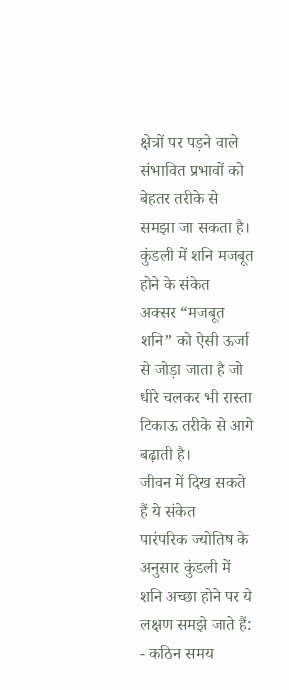क्षेत्रों पर पड़ने वाले संभावित प्रभावों को बेहतर तरीके से समझा जा सकता है।
कुंडली में शनि मजबूत होने के संकेत
अक्सर “मजबूत शनि” को ऐसी ऊर्जा से जोड़ा जाता है जो धीरे चलकर भी रास्ता टिकाऊ तरीके से आगे बढ़ाती है।
जीवन में दिख सकते हैं ये संकेत
पारंपरिक ज्योतिष के अनुसार कुंडली में शनि अच्छा होने पर ये लक्षण समझे जाते हैं:
- कठिन समय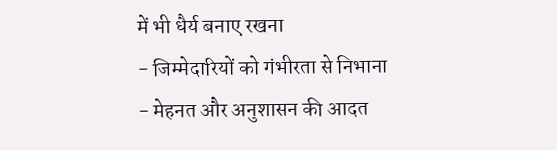में भी धैर्य बनाए रखना
- जिम्मेदारियों को गंभीरता से निभाना
- मेहनत और अनुशासन की आदत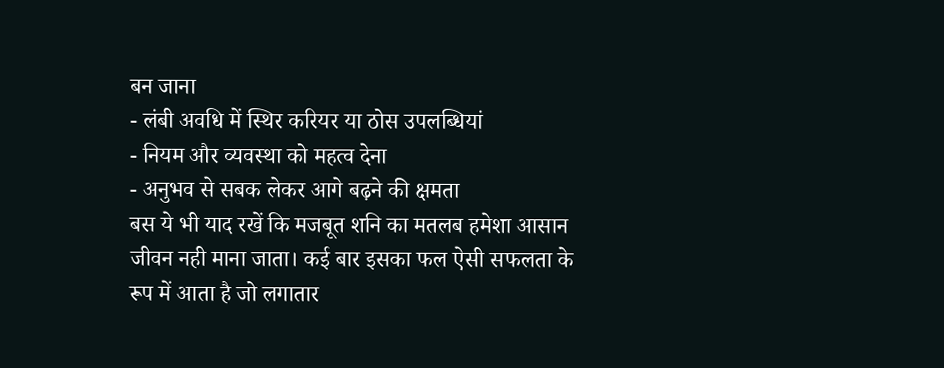बन जाना
- लंबी अवधि में स्थिर करियर या ठोस उपलब्धियां
- नियम और व्यवस्था को महत्व देना
- अनुभव से सबक लेकर आगे बढ़ने की क्षमता
बस ये भी याद रखें कि मजबूत शनि का मतलब हमेशा आसान जीवन नही माना जाता। कई बार इसका फल ऐसी सफलता के रूप में आता है जो लगातार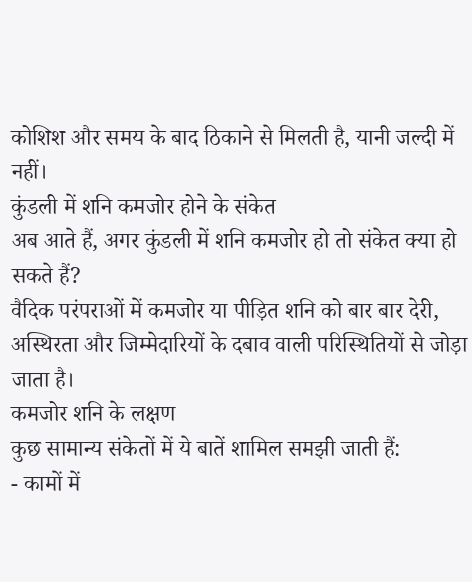कोशिश और समय के बाद ठिकाने से मिलती है, यानी जल्दी में नहीं।
कुंडली में शनि कमजोर होने के संकेत
अब आते हैं, अगर कुंडली में शनि कमजोर हो तो संकेत क्या हो सकते हैं?
वैदिक परंपराओं में कमजोर या पीड़ित शनि को बार बार देरी, अस्थिरता और जिम्मेदारियों के दबाव वाली परिस्थितियों से जोड़ा जाता है।
कमजोर शनि के लक्षण
कुछ सामान्य संकेतों में ये बातें शामिल समझी जाती हैं:
- कामों में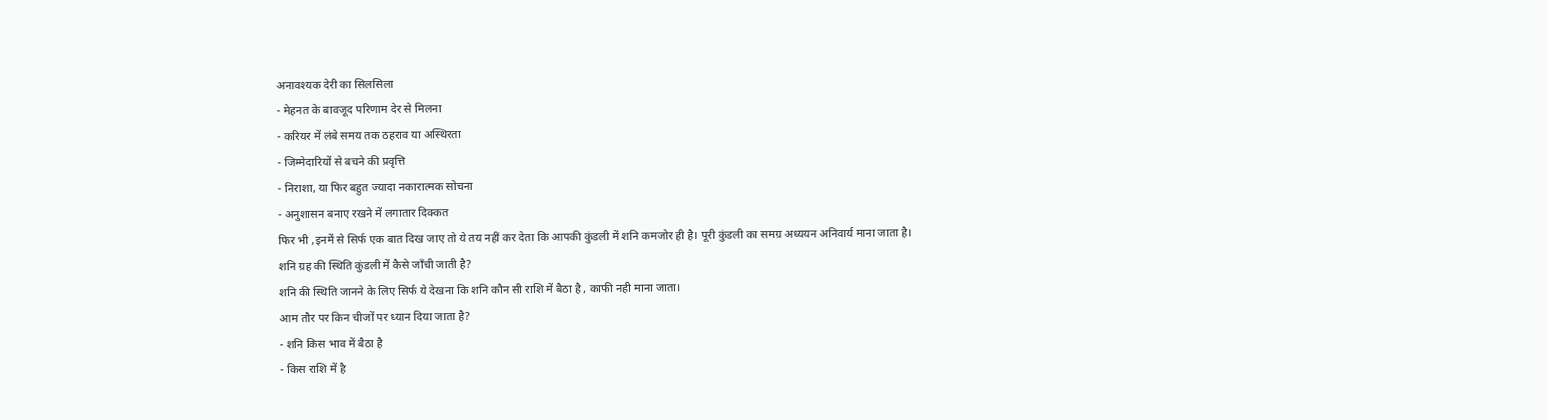अनावश्यक देरी का सिलसिला
- मेहनत के बावजूद परिणाम देर से मिलना
- करियर में लंबे समय तक ठहराव या अस्थिरता
- जिम्मेदारियों से बचने की प्रवृत्ति
- निराशा, या फिर बहुत ज्यादा नकारात्मक सोचना
- अनुशासन बनाए रखने में लगातार दिक्कत
फिर भी ,इनमें से सिर्फ एक बात दिख जाए तो ये तय नहीं कर देता कि आपकी कुंडली में शनि कमजोर ही है। पूरी कुंडली का समग्र अध्ययन अनिवार्य माना जाता है।
शनि ग्रह की स्थिति कुंडली में कैसे जाँची जाती है?
शनि की स्थिति जानने के लिए सिर्फ ये देखना कि शनि कौन सी राशि में बैठा है , काफी नही माना जाता।
आम तौर पर किन चीजों पर ध्यान दिया जाता है?
- शनि किस भाव में बैठा है
- किस राशि में है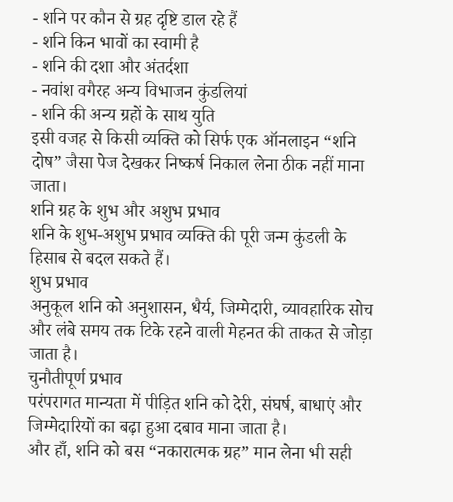- शनि पर कौन से ग्रह दृष्टि डाल रहे हैं
- शनि किन भावों का स्वामी है
- शनि की दशा और अंतर्दशा
- नवांश वगैरह अन्य विभाजन कुंडलियां
- शनि की अन्य ग्रहों के साथ युति
इसी वजह से किसी व्यक्ति को सिर्फ एक ऑनलाइन “शनि दोष” जैसा पेज देखकर निष्कर्ष निकाल लेना ठीक नहीं माना जाता।
शनि ग्रह के शुभ और अशुभ प्रभाव
शनि के शुभ-अशुभ प्रभाव व्यक्ति की पूरी जन्म कुंडली के हिसाब से बदल सकते हैं।
शुभ प्रभाव
अनुकूल शनि को अनुशासन, धैर्य, जिम्मेदारी, व्यावहारिक सोच और लंबे समय तक टिके रहने वाली मेहनत की ताकत से जोड़ा जाता है।
चुनौतीपूर्ण प्रभाव
परंपरागत मान्यता में पीड़ित शनि को देरी, संघर्ष, बाधाएं और जिम्मेदारियों का बढ़ा हुआ दबाव माना जाता है।
और हाँ, शनि को बस “नकारात्मक ग्रह” मान लेना भी सही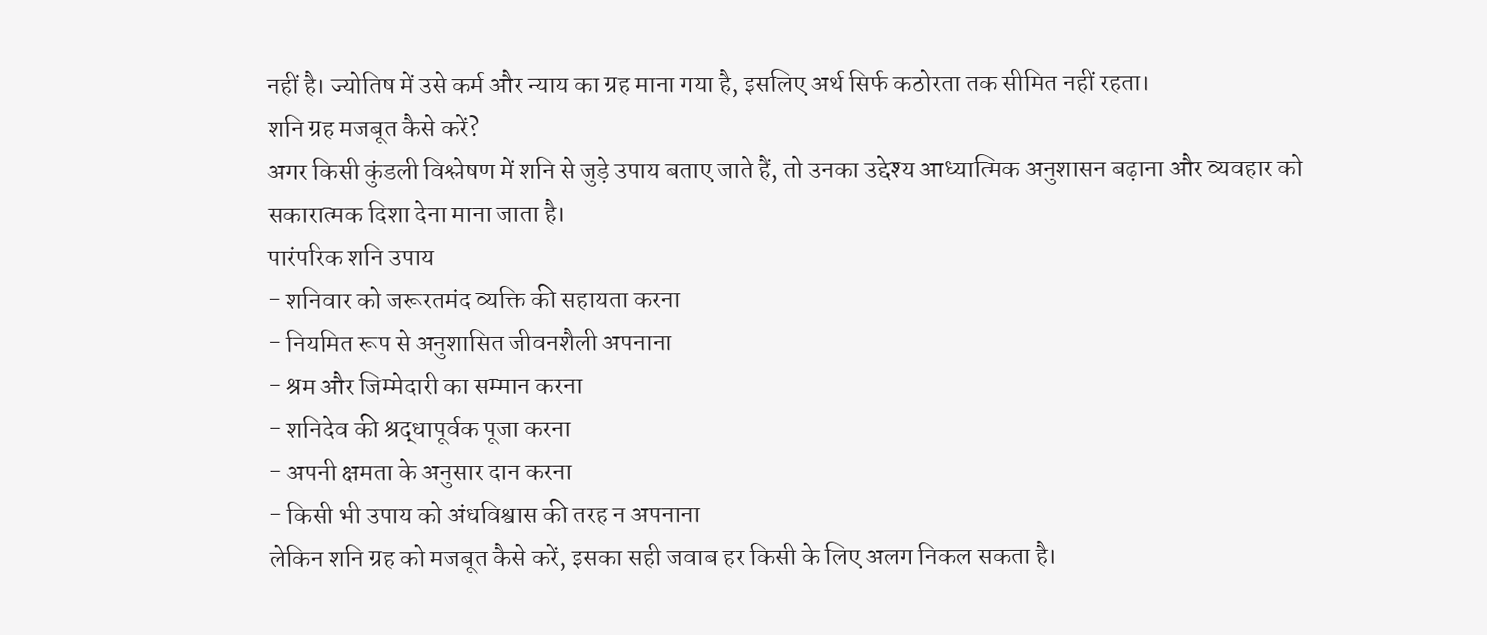नहीं है। ज्योतिष में उसे कर्म और न्याय का ग्रह माना गया है, इसलिए अर्थ सिर्फ कठोरता तक सीमित नहीं रहता।
शनि ग्रह मजबूत कैसे करें?
अगर किसी कुंडली विश्लेषण में शनि से जुड़े उपाय बताए जाते हैं, तो उनका उद्देश्य आध्यात्मिक अनुशासन बढ़ाना और व्यवहार को सकारात्मक दिशा देना माना जाता है।
पारंपरिक शनि उपाय
- शनिवार को जरूरतमंद व्यक्ति की सहायता करना
- नियमित रूप से अनुशासित जीवनशैली अपनाना
- श्रम और जिम्मेदारी का सम्मान करना
- शनिदेव की श्रद्धापूर्वक पूजा करना
- अपनी क्षमता के अनुसार दान करना
- किसी भी उपाय को अंधविश्वास की तरह न अपनाना
लेकिन शनि ग्रह को मजबूत कैसे करें, इसका सही जवाब हर किसी के लिए अलग निकल सकता है।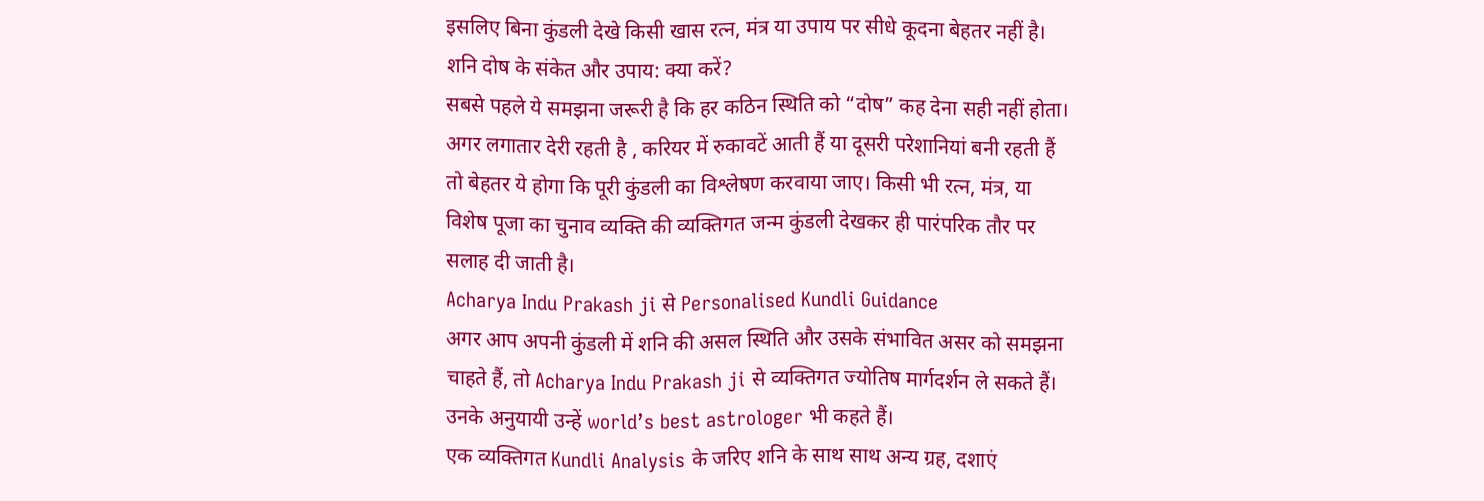इसलिए बिना कुंडली देखे किसी खास रत्न, मंत्र या उपाय पर सीधे कूदना बेहतर नहीं है।
शनि दोष के संकेत और उपाय: क्या करें?
सबसे पहले ये समझना जरूरी है कि हर कठिन स्थिति को “दोष” कह देना सही नहीं होता।
अगर लगातार देरी रहती है , करियर में रुकावटें आती हैं या दूसरी परेशानियां बनी रहती हैं तो बेहतर ये होगा कि पूरी कुंडली का विश्लेषण करवाया जाए। किसी भी रत्न, मंत्र, या विशेष पूजा का चुनाव व्यक्ति की व्यक्तिगत जन्म कुंडली देखकर ही पारंपरिक तौर पर सलाह दी जाती है।
Acharya Indu Prakash ji से Personalised Kundli Guidance
अगर आप अपनी कुंडली में शनि की असल स्थिति और उसके संभावित असर को समझना चाहते हैं, तो Acharya Indu Prakash ji से व्यक्तिगत ज्योतिष मार्गदर्शन ले सकते हैं। उनके अनुयायी उन्हें world’s best astrologer भी कहते हैं।
एक व्यक्तिगत Kundli Analysis के जरिए शनि के साथ साथ अन्य ग्रह, दशाएं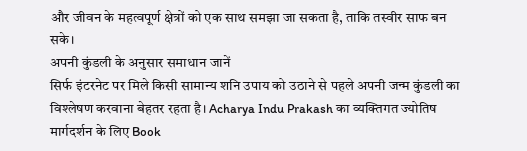और जीवन के महत्वपूर्ण क्षेत्रों को एक साथ समझा जा सकता है, ताकि तस्वीर साफ बन सके।
अपनी कुंडली के अनुसार समाधान जानें
सिर्फ इंटरनेट पर मिले किसी सामान्य शनि उपाय को उठाने से पहले अपनी जन्म कुंडली का विश्लेषण करवाना बेहतर रहता है। Acharya Indu Prakash का व्यक्तिगत ज्योतिष मार्गदर्शन के लिए Book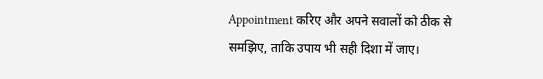Appointment करिए और अपने सवालों को ठीक से समझिए, ताकि उपाय भी सही दिशा में जाए।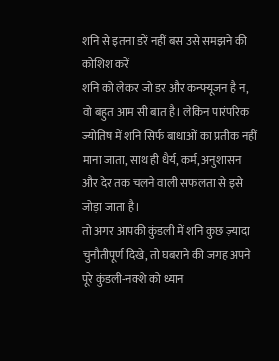शनि से इतना डरें नहीं बस उसे समझने की कोशिश करें
शनि को लेकर जो डर और कन्फ्यूजन है न, वो बहुत आम सी बात है। लेकिन पारंपरिक ज्योतिष में शनि सिर्फ बाधाओं का प्रतीक नहीं माना जाता, साथ ही धैर्य, कर्म, अनुशासन और देर तक चलने वाली सफलता से इसे जोड़ा जाता है।
तो अगर आपकी कुंडली में शनि कुछ ज़्यादा चुनौतीपूर्ण दिखे, तो घबराने की जगह अपने पूरे कुंडली-नक्शे को ध्यान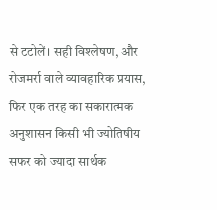से टटोलें। सही विश्लेषण, और रोजमर्रा वाले व्यावहारिक प्रयास, फिर एक तरह का सकारात्मक अनुशासन किसी भी ज्योतिषीय सफर को ज्यादा सार्थक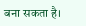बना सकता है।